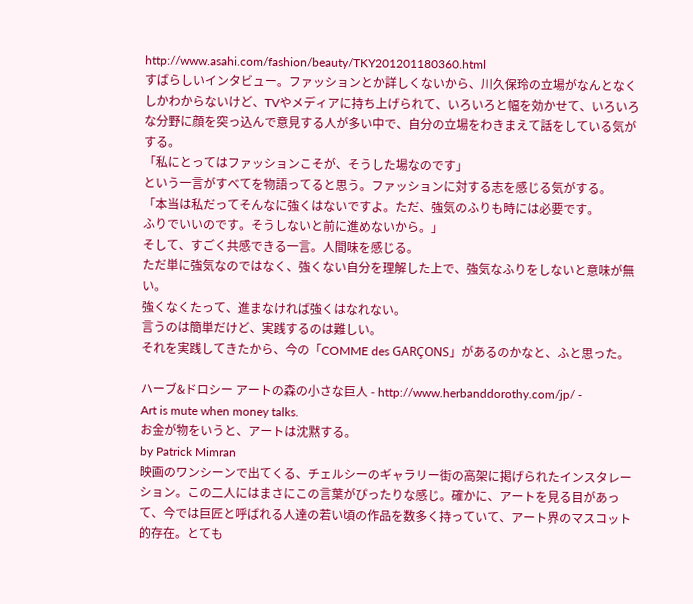http://www.asahi.com/fashion/beauty/TKY201201180360.html
すばらしいインタビュー。ファッションとか詳しくないから、川久保玲の立場がなんとなくしかわからないけど、TVやメディアに持ち上げられて、いろいろと幅を効かせて、いろいろな分野に顔を突っ込んで意見する人が多い中で、自分の立場をわきまえて話をしている気がする。
「私にとってはファッションこそが、そうした場なのです」
という一言がすべてを物語ってると思う。ファッションに対する志を感じる気がする。
「本当は私だってそんなに強くはないですよ。ただ、強気のふりも時には必要です。
ふりでいいのです。そうしないと前に進めないから。」
そして、すごく共感できる一言。人間味を感じる。
ただ単に強気なのではなく、強くない自分を理解した上で、強気なふりをしないと意味が無い。
強くなくたって、進まなければ強くはなれない。
言うのは簡単だけど、実践するのは難しい。
それを実践してきたから、今の「COMME des GARÇONS」があるのかなと、ふと思った。

ハーブ&ドロシー アートの森の小さな巨人 - http://www.herbanddorothy.com/jp/ -
Art is mute when money talks.
お金が物をいうと、アートは沈黙する。
by Patrick Mimran
映画のワンシーンで出てくる、チェルシーのギャラリー街の高架に掲げられたインスタレーション。この二人にはまさにこの言葉がぴったりな感じ。確かに、アートを見る目があって、今では巨匠と呼ばれる人達の若い頃の作品を数多く持っていて、アート界のマスコット的存在。とても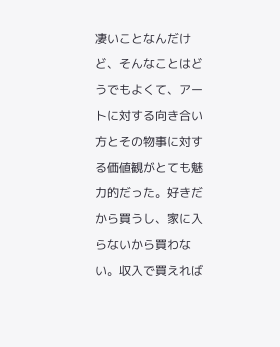凄いことなんだけど、そんなことはどうでもよくて、アートに対する向き合い方とその物事に対する価値観がとても魅力的だった。好きだから買うし、家に入らないから買わない。収入で買えれば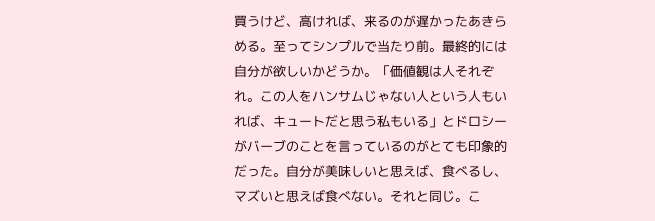買うけど、高ければ、来るのが遅かったあきらめる。至ってシンプルで当たり前。最終的には自分が欲しいかどうか。「価値観は人それぞれ。この人をハンサムじゃない人という人もいれば、キュートだと思う私もいる」とドロシーがバーブのことを言っているのがとても印象的だった。自分が美味しいと思えば、食べるし、マズいと思えば食べない。それと同じ。こ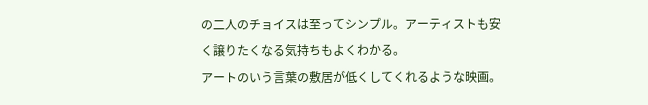の二人のチョイスは至ってシンプル。アーティストも安く譲りたくなる気持ちもよくわかる。
アートのいう言葉の敷居が低くしてくれるような映画。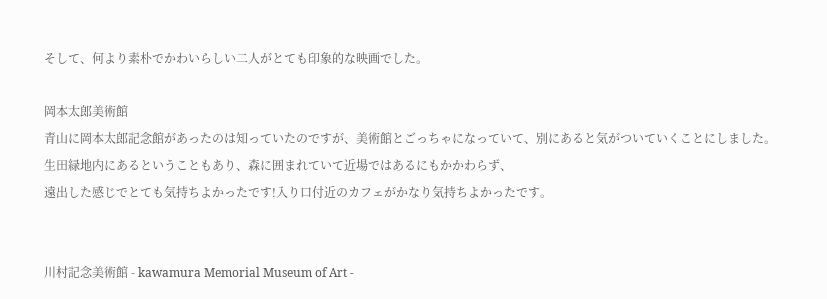そして、何より素朴でかわいらしい二人がとても印象的な映画でした。

岡本太郎美術館
青山に岡本太郎記念館があったのは知っていたのですが、美術館とごっちゃになっていて、別にあると気がついていくことにしました。
生田緑地内にあるということもあり、森に囲まれていて近場ではあるにもかかわらず、
遠出した感じでとても気持ちよかったです!入り口付近のカフェがかなり気持ちよかったです。


川村記念美術館 - kawamura Memorial Museum of Art -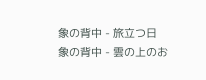象の背中 - 旅立つ日
象の背中 - 雲の上のお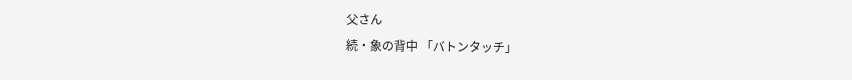父さん
続・象の背中 「バトンタッチ」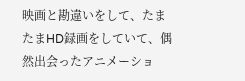映画と勘違いをして、たまたまHD録画をしていて、偶然出会ったアニメーショ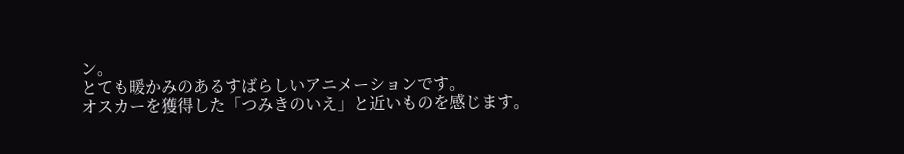ン。
とても暖かみのあるすばらしいアニメーションです。
オスカーを獲得した「つみきのいえ」と近いものを感じます。